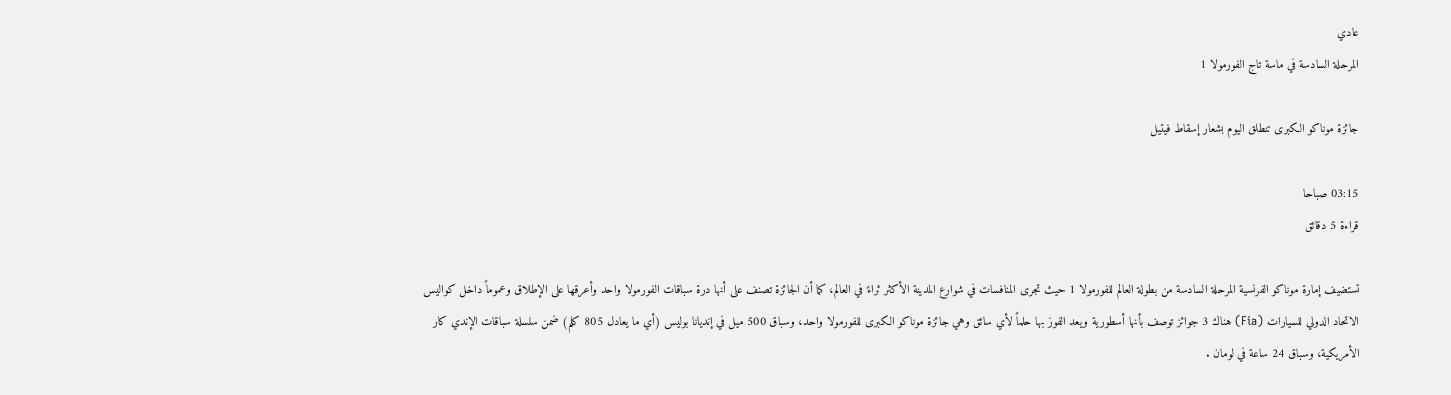عادي
المرحلة السادسة في ماسة تاج الفورمولا 1

جائزة موناكو الكبرى تنطلق اليوم بشعار إسقاط فيتيل

03:15 صباحا
قراءة 5 دقائق

تستضيف إمارة موناكو الفرنسية المرحلة السادسة من بطولة العالم للفورمولا 1 حيث تجرى المنافسات في شوارع المدينة الأكثر ثراءً في العالم، كما أن الجائزة تصنف على أنها درة سباقات الفورمولا واحد وأعرقها على الإطلاق وعموماً داخل كواليس الاتحاد الدولي للسيارات (Fia) هناك 3 جوائز توصف بأنها أسطورية ويعد الفوز بها حلماً لأي سائق وهي جائزة موناكو الكبرى للفورمولا واحد، وسباق 500 ميل في إنديانا بوليس (أي ما يعادل 805 كلم) ضمن سلسلة سباقات الإندي كار الأمريكية، وسباق 24 ساعة في لومان .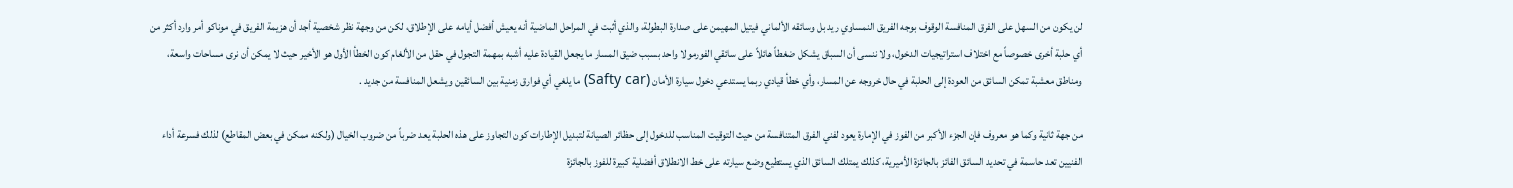لن يكون من السهل على الفرق المنافسة الوقوف بوجه الفريق النمساوي ريد بل وسائقه الألماني فيتيل المهيمن على صدارة البطولة، والذي أثبت في المراحل الماضية أنه يعيش أفضل أيامه على الإطلاق، لكن من وجهة نظر شخصية أجد أن هزيمة الفريق في موناكو أمر وارد أكثر من أي حلبة أخرى خصوصاً مع اختلاف استراتيجيات الدخول، ولا ننسى أن السباق يشكل ضغطاً هائلاً على سائقي الفورمولا واحد بسبب ضيق المسار ما يجعل القيادة عليه أشبه بمهمة التجول في حقل من الألغام كون الخطأ الأول هو الأخير حيث لا يمكن أن نرى مساحات واسعة، ومناطق معشبة تمكن السائق من العودة إلى الحلبة في حال خروجه عن المسار، وأي خطأ قيادي ربما يستدعي دخول سيارة الأمان (Safty car) ما يلغي أي فوارق زمنية بين السائقين ويشعل المنافسة من جديد .

من جهة ثانية وكما هو معروف فإن الجزء الأكبر من الفوز في الإمارة يعود لفني الفرق المتنافسة من حيث التوقيت المناسب للدخول إلى حظائر الصيانة لتبديل الإطارات كون التجاوز على هذه الحلبة يعد ضرباً من ضروب الخيال (ولكنه ممكن في بعض المقاطع) لذلك فسرعة أداء الفنيين تعد حاسمة في تحديد السائق الفائز بالجائزة الأميرية، كذلك يمتلك السائق الذي يستطيع وضع سيارته على خط الانطلاق أفضلية كبيرة للفوز بالجائزة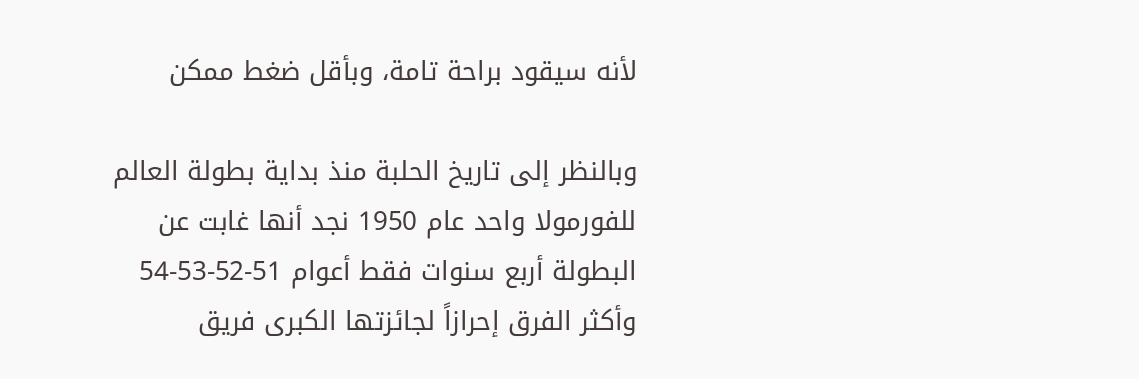لأنه سيقود براحة تامة، وبأقل ضغط ممكن

وبالنظر إلى تاريخ الحلبة منذ بداية بطولة العالم للفورمولا واحد عام 1950 نجد أنها غابت عن البطولة أربع سنوات فقط أعوام 51-52-53-54 وأكثر الفرق إحرازاً لجائزتها الكبرى فريق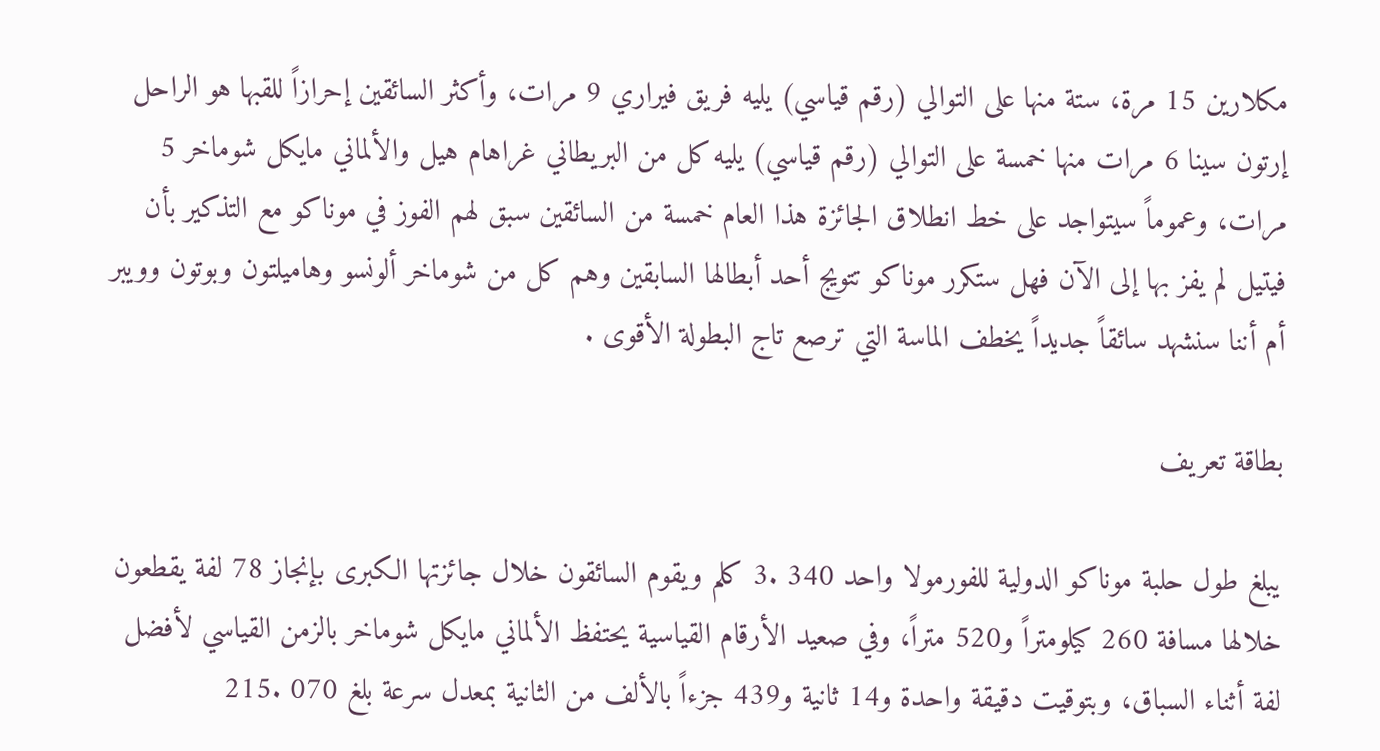مكلارين 15 مرة، ستة منها على التوالي (رقم قياسي) يليه فريق فيراري 9 مرات، وأكثر السائقين إحرازاً للقبها هو الراحل إرتون سينا 6 مرات منها خمسة على التوالي (رقم قياسي) يليه كل من البريطاني غراهام هيل والألماني مايكل شوماخر 5 مرات، وعموماً سيتواجد على خط انطلاق الجائزة هذا العام خمسة من السائقين سبق لهم الفوز في موناكو مع التذكير بأن فيتيل لم يفز بها إلى الآن فهل ستكرر موناكو تتويج أحد أبطالها السابقين وهم كل من شوماخر ألونسو وهاميلتون وبوتون وويبر أم أننا سنشهد سائقاً جديداً يخطف الماسة التي ترصع تاج البطولة الأقوى .

بطاقة تعريف

يبلغ طول حلبة موناكو الدولية للفورمولا واحد 340 .3 كلم ويقوم السائقون خلال جائزتها الكبرى بإنجاز 78 لفة يقطعون خلالها مسافة 260 كيلومتراً و520 متراً، وفي صعيد الأرقام القياسية يحتفظ الألماني مايكل شوماخر بالزمن القياسي لأفضل لفة أثناء السباق، وبتوقيت دقيقة واحدة و14 ثانية و439 جزءاً بالألف من الثانية بمعدل سرعة بلغ 070 .215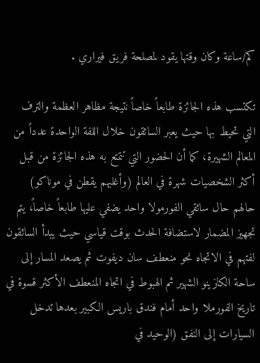كم/ساعة وكان وقتها يقود لمصلحة فريق فيراري .

تكتسب هذه الجائزة طابعاً خاصاً نتيجة مظاهر العظمة والترف التي تحيط بها حيث يعبر السائقون خلال اللفة الواحدة عدداً من المعالم الشهيرة، كما أن الحضور التي تتمتع به هذه الجائزة من قبل أكثر الشخصيات شهرة في العالم (وأغلبهم يقطن في موناكو) حالهم حال سائقي الفورمولا واحد يضفي عليها طابعاً خاصاً، يتم تجهيز المضمار لاستضافة الحدث بوقت قياسي حيث يبدأ السائقون لفتهم في الاتجاه نحو منعطف سان ديفوت ثم يصعد المسار إلى ساحة الكازينو الشهير ثم الهبوط في اتجاه المنعطف الأكثر قسوة في تاريخ الفورملا واحد أمام فندق باريس الكبير بعدها تدخل السيارات إلى النفق (الوحيد في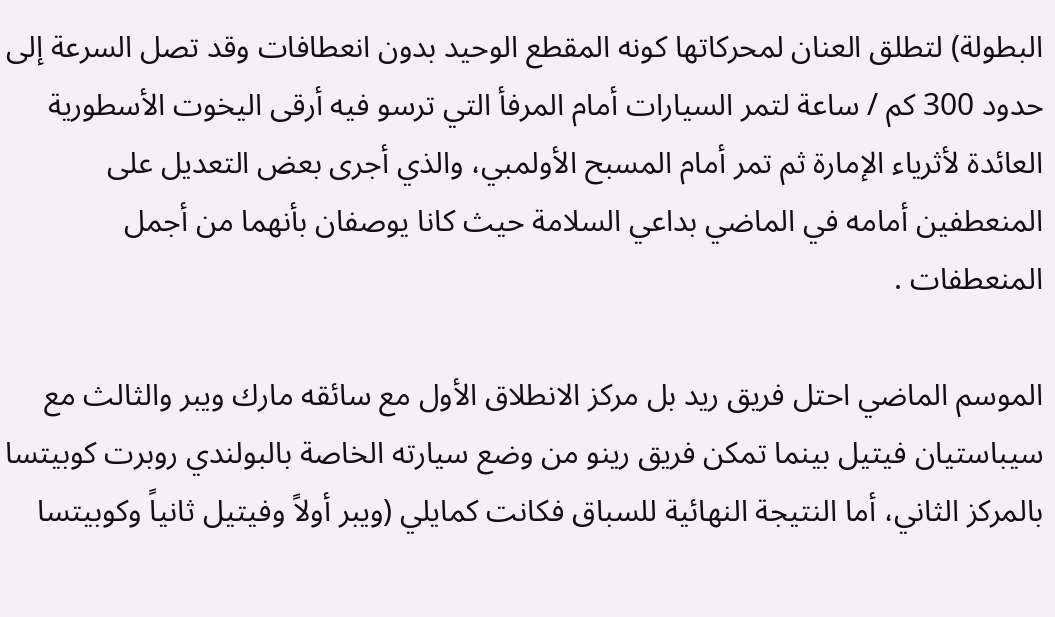البطولة) لتطلق العنان لمحركاتها كونه المقطع الوحيد بدون انعطافات وقد تصل السرعة إلى حدود 300 كم / ساعة لتمر السيارات أمام المرفأ التي ترسو فيه أرقى اليخوت الأسطورية العائدة لأثرياء الإمارة ثم تمر أمام المسبح الأولمبي، والذي أجرى بعض التعديل على المنعطفين أمامه في الماضي بداعي السلامة حيث كانا يوصفان بأنهما من أجمل المنعطفات .

الموسم الماضي احتل فريق ريد بل مركز الانطلاق الأول مع سائقه مارك ويبر والثالث مع سيباستيان فيتيل بينما تمكن فريق رينو من وضع سيارته الخاصة بالبولندي روبرت كوبيتسا بالمركز الثاني، أما النتيجة النهائية للسباق فكانت كمايلي (ويبر أولاً وفيتيل ثانياً وكوبيتسا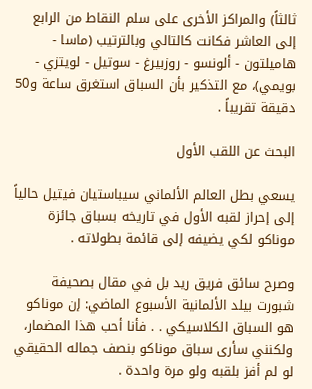ثالثاً) والمراكز الأخرى على سلم النقاط من الرابع إلى العاشر فكانت كالتالي وبالترتيب (ماسا - هاميلتون - ألونسو - روزبيرغ - سوتيل - لويتزي - بويمي)، مع التذكير بأن السباق استغرق ساعة و50 دقيقة تقريباً .

البحث عن اللقب الأول

يسعي بطل العالم الألماني سيباستيان فيتيل حالياً إلى إحراز لقبه الأول في تاريخه بسباق جائزة موناكو لكي يضيفه إلى قائمة بطولاته .

وصرح سائق فريق ريد بل في مقال بصحيفة شبورت بيلد الألمانية الأسبوع الماضي: إن موناكو هو السباق الكلاسيكي . . فأنا أحب هذا المضمار، ولكنني سأرى سباق موناكو بنصف جماله الحقيقي لو لم أفز بلقبه ولو مرة واحدة .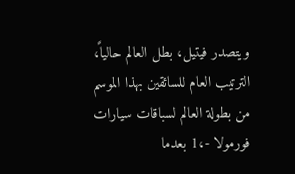ويتصدر فيتيل، بطل العالم حالياً، الترتيب العام للسائقين بهذا الموسم من بطولة العالم لسباقات سيارات فورمولا -،1 بعدما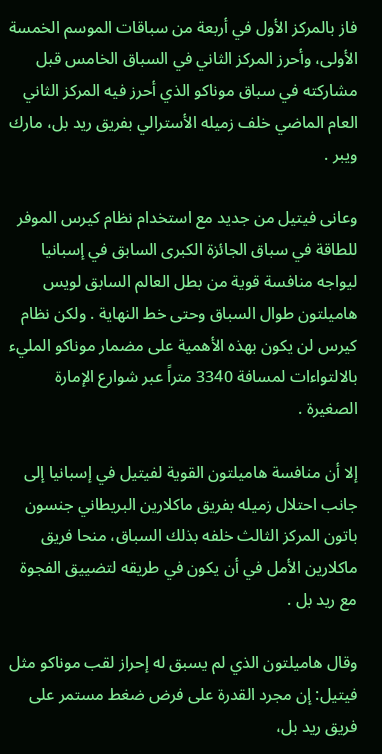فاز بالمركز الأول في أربعة من سباقات الموسم الخمسة الأولى، وأحرز المركز الثاني في السباق الخامس قبل مشاركته في سباق موناكو الذي أحرز فيه المركز الثاني العام الماضي خلف زميله الأسترالي بفريق ريد بل، مارك ويبر .

وعانى فيتيل من جديد مع استخدام نظام كيرس الموفر للطاقة في سباق الجائزة الكبرى السابق في إسبانيا ليواجه منافسة قوية من بطل العالم السابق لويس هاميلتون طوال السباق وحتى خط النهاية . ولكن نظام كيرس لن يكون بهذه الأهمية على مضمار موناكو المليء بالالتواءات لمسافة 3340 متراً عبر شوارع الإمارة الصغيرة .

إلا أن منافسة هاميلتون القوية لفيتيل في إسبانيا إلى جانب احتلال زميله بفريق ماكلارين البريطاني جنسون باتون المركز الثالث خلفه بذلك السباق، منحا فريق ماكلارين الأمل في أن يكون في طريقه لتضييق الفجوة مع ريد بل .

وقال هاميلتون الذي لم يسبق له إحراز لقب موناكو مثل فيتيل: إن مجرد القدرة على فرض ضغط مستمر على فريق ريد بل،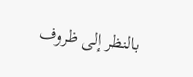بالنظر إلى ظروف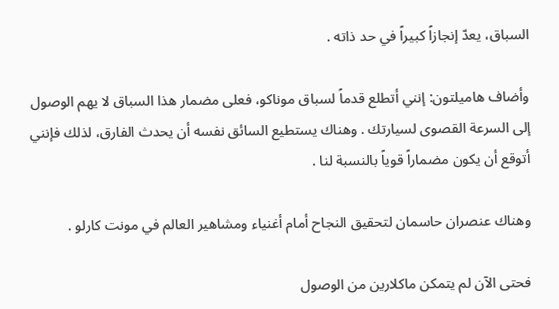السباق، يعدّ إنجازاً كبيراً في حد ذاته .

وأضاف هاميلتون: إنني أتطلع قدماً لسباق موناكو، فعلى مضمار هذا السباق لا يهم الوصول إلى السرعة القصوى لسيارتك . وهناك يستطيع السائق نفسه أن يحدث الفارق، لذلك فإنني أتوقع أن يكون مضماراً قوياً بالنسبة لنا .

وهناك عنصران حاسمان لتحقيق النجاح أمام أغنياء ومشاهير العالم في مونت كارلو .

فحتى الآن لم يتمكن ماكلارين من الوصول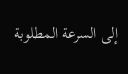إلى السرعة المطلوبة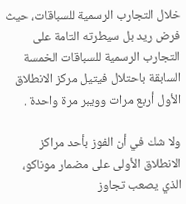خلال التجارب الرسمية للسباقات، حيث فرض ريد بل سيطرته التامة على التجارب الرسمية للسباقات الخمسة السابقة باحتلال فيتيل مركز الانطلاق الأول أربع مرات وويبر مرة واحدة .

ولا شك في أن الفوز بأحد مراكز الانطلاق الأولى على مضمار موناكو، الذي يصعب تجاوز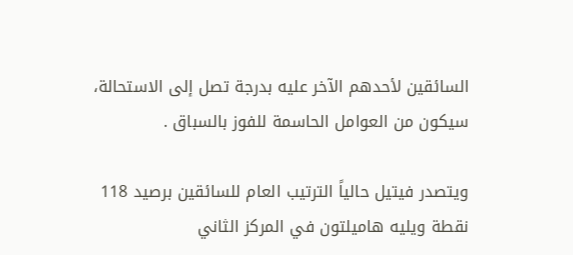السائقين لأحدهم الآخر عليه بدرجة تصل إلى الاستحالة، سيكون من العوامل الحاسمة للفوز بالسباق .

ويتصدر فيتيل حالياً الترتيب العام للسائقين برصيد 118 نقطة ويليه هاميلتون في المركز الثاني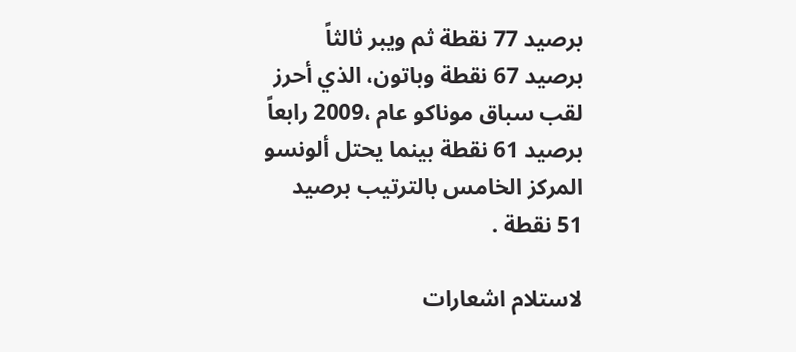برصيد 77 نقطة ثم ويبر ثالثاً برصيد 67 نقطة وباتون، الذي أحرز لقب سباق موناكو عام ،2009 رابعاً برصيد 61 نقطة بينما يحتل ألونسو المركز الخامس بالترتيب برصيد 51 نقطة .

لاستلام اشعارات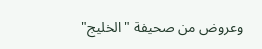وعروض من صحيفة "الخليج"